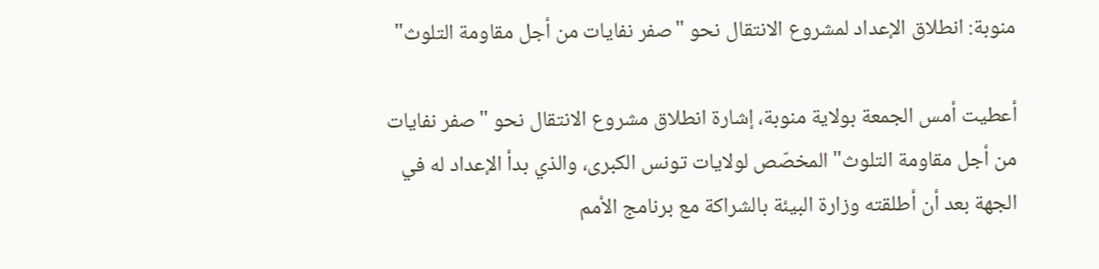منوبة: انطلاق الإعداد لمشروع الانتقال نحو "صفر نفايات من أجل مقاومة التلوث"

أعطيت أمس الجمعة بولاية منوبة، إشارة انطلاق مشروع الانتقال نحو "صفر نفايات من أجل مقاومة التلوث" المخصّص لولايات تونس الكبرى، والذي بدأ الإعداد له في الجهة بعد أن أطلقته وزارة البيئة بالشراكة مع برنامج الأمم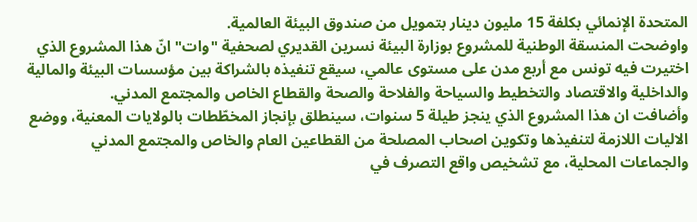المتحدة الإنمائي بكلفة 15 مليون دينار بتمويل من صندوق البيئة العالمية.
واوضحت المنسقة الوطنية للمشروع بوزارة البيئة نسرين القديري لصحفية "وات" انّ هذا المشروع الذي اختيرت فيه تونس مع أربع مدن على مستوى عالمي، سيقع تنفيذه بالشراكة بين مؤسسات البيئة والمالية والداخلية والاقتصاد والتخطيط والسياحة والفلاحة والصحة والقطاع الخاص والمجتمع المدني.
وأضافت ان هذا المشروع الذي ينجز طيلة 5 سنوات، سينطلق بإنجاز المخطّطات بالولايات المعنية، ووضع الاليات اللازمة لتنفيذها وتكوين اصحاب المصلحة من القطاعين العام والخاص والمجتمع المدني والجماعات المحلية، مع تشخيص واقع التصرف في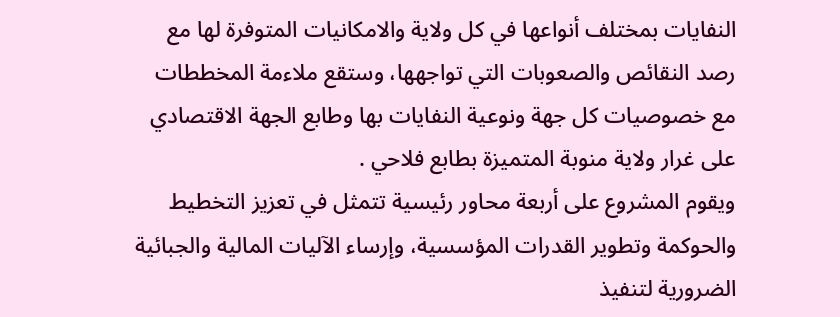النفايات بمختلف أنواعها في كل ولاية والامكانيات المتوفرة لها مع رصد النقائص والصعوبات التي تواجهها، وستقع ملاءمة المخططات مع خصوصيات كل جهة ونوعية النفايات بها وطابع الجهة الاقتصادي على غرار ولاية منوبة المتميزة بطابع فلاحي .
ويقوم المشروع على أربعة محاور رئيسية تتمثل في تعزيز التخطيط والحوكمة وتطوير القدرات المؤسسية، وإرساء الآليات المالية والجبائية الضرورية لتنفيذ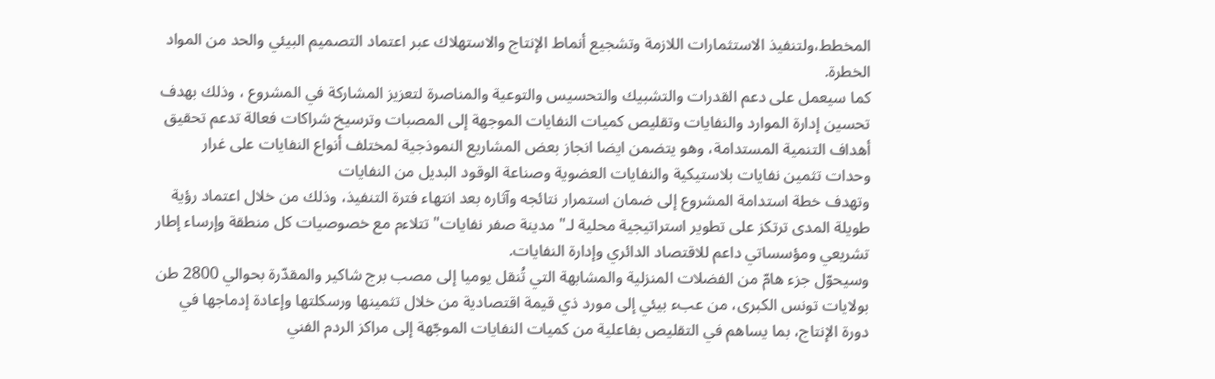المخطط،ولتنفيذ الاستثمارات اللازمة وتشجيع أنماط الإنتاج والاستهلاك عبر اعتماد التصميم البيئي والحد من المواد الخطرة.
كما سيعمل على دعم القدرات والتشبيك والتحسيس والتوعية والمناصرة لتعزيز المشاركة في المشروع ، وذلك بهدف تحسين إدارة الموارد والنفايات وتقليص كميات النفايات الموجهة إلى المصبات وترسيخ شراكات فعالة تدعم تحقيق أهداف التنمية المستدامة، وهو يتضمن ايضا انجاز بعض المشاريع النموذجية لمختلف أنواع النفايات على غرار وحدات تثمين نفايات بلاستيكية والنفايات العضوية وصناعة الوقود البديل من النفايات
وتهدف خطة استدامة المشروع إلى ضمان استمرار نتائجه وآثاره بعد انتهاء فترة التنفيذ، وذلك من خلال اعتماد رؤية طويلة المدى ترتكز على تطوير استراتيجية محلية لـ"مدينة صفر نفايات" تتلاءم مع خصوصيات كل منطقة وإرساء إطار تشريعي ومؤسساتي داعم للاقتصاد الدائري وإدارة النفايات.
وسيحوّل جزء هامّ من الفضلات المنزلية والمشابهة التي تُنقل يوميا إلى مصب برج شاكير والمقدّرة بحوالي 2800 طن بولايات تونس الكبرى، من عبء بيئي إلى مورد ذي قيمة اقتصادية من خلال تثمينها ورسكلتها وإعادة إدماجها في دورة الإنتاج، بما يساهم في التقليص بفاعلية من كميات النفايات الموجّهة إلى مراكز الردم الفني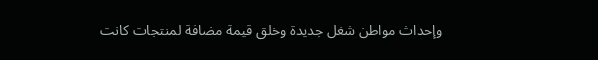وإحداث مواطن شغل جديدة وخلق قيمة مضافة لمنتجات كانت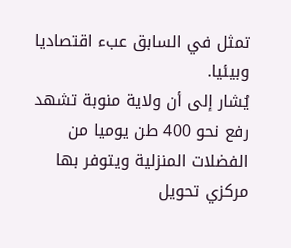تمثل في السابق عبء اقتصاديا وبيئيا.
يُشار إلى أن ولاية منوبة تشهد رفع نحو 400 طن يوميا من الفضلات المنزلية ويتوفر بها مركزي تحويل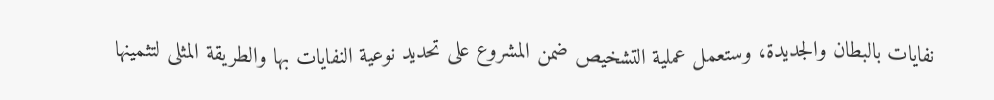نفايات بالبطان والجديدة، وستعمل عملية التشخيص ضمن المشروع على تحديد نوعية النفايات بها والطريقة المثلى لتثمينها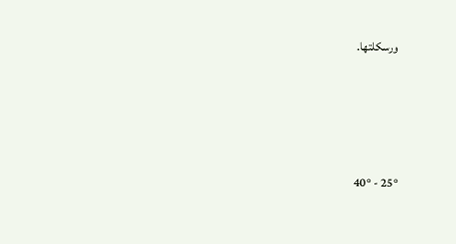ورسكلتها.




25° - 40°